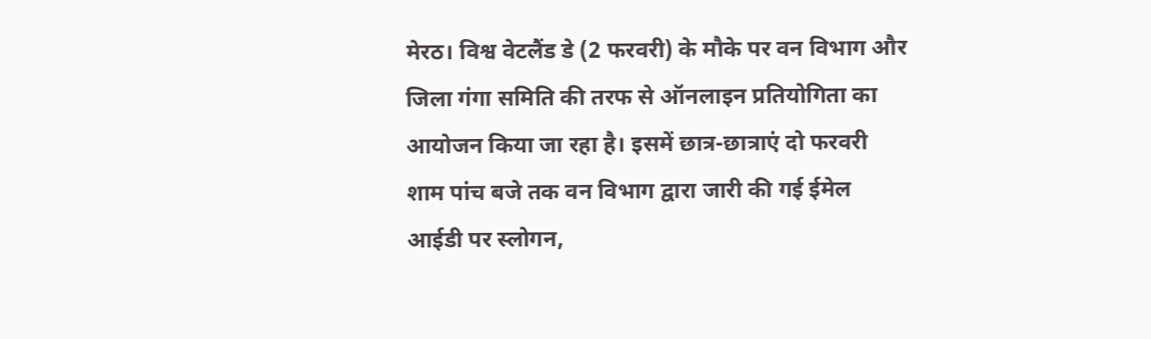मेरठ। विश्व वेटलैंड डे (2 फरवरी) के मौके पर वन विभाग और जिला गंगा समिति की तरफ से ऑनलाइन प्रतियोगिता का आयोजन किया जा रहा है। इसमें छात्र-छात्राएं दो फरवरी शाम पांच बजे तक वन विभाग द्वारा जारी की गई ईमेल आईडी पर स्लोगन,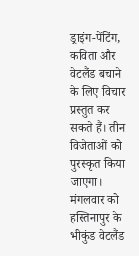ड्राइंग-पेंटिंग, कविता और वेटलैंड बचाने के लिए विचार प्रस्तुत कर सकते हैं। तीन विजेताओं को पुरस्कृत किया जाएगा।
मंगलवार को हस्तिनापुर के भीकुंड वेटलैंड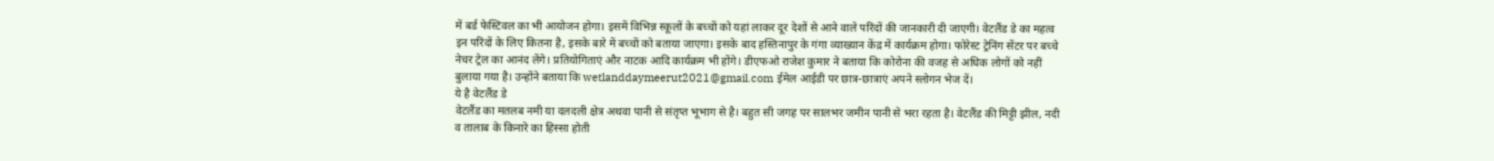में बर्ड फेस्टिवल का भी आयोजन होगा। इसमें विभिन्न स्कूलों के बच्चों को यहां लाकर दूर देशों से आने वाले परिंदों की जानकारी दी जाएगी। वेटलैंड डे का महत्व इन परिंदों के लिए कितना है, इसके बारे में बच्चों को बताया जाएगा। इसके बाद हस्तिनापुर के गंगा व्याख्यान केंद्र में कार्यक्रम होगा। फोरेस्ट ट्रेनिंग सेंटर पर बच्चे नेचर ट्रेल का आनंद लेंगे। प्रतियोगिताएं और नाटक आदि कार्यक्रम भी होंगे। डीएफओ राजेश कुमार ने बताया कि कोरोना की वजह से अधिक लोगों को नहीं बुलाया गया है। उन्होंने बताया कि wetlanddaymeerut2021@gmail.com ईमेल आईडी पर छात्र-छात्राएं अपने स्लोगन भेज दें।
ये है वेटलैंड डे
वेटलैंड का मतलब नमी या दलदली क्षेत्र अथवा पानी से संतृप्त भूभाग से है। बहुत सी जगह पर सालभर जमीन पानी से भरा रहता है। वेटलैंड की मिट्टी झील, नदी व तालाब के किनारे का हिस्सा होती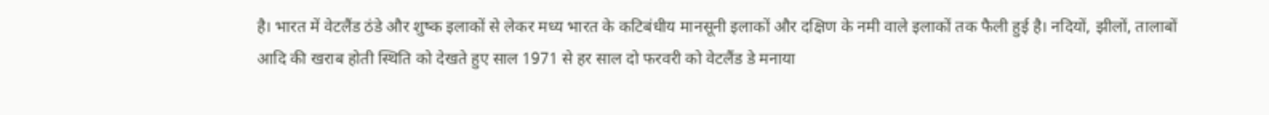है। भारत में वेटलैंड ठंडे और शुष्क इलाकों से लेकर मध्य भारत के कटिबंधीय मानसूनी इलाकों और दक्षिण के नमी वाले इलाकों तक फैली हुई है। नदियों, झीलों, तालाबों आदि की खराब होती स्थिति को देखते हुए साल 1971 से हर साल दो फरवरी को वेटलैंड डे मनाया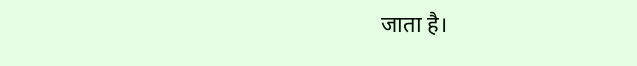जाता है।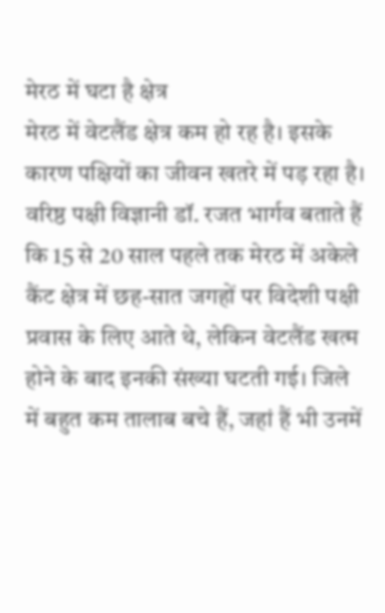मेरठ में घटा है क्षेत्र
मेरठ में वेटलैंड क्षेत्र कम हो रह है। इसके कारण पक्षियों का जीवन खतरे में पड़ रहा है। वरिष्ठ पक्षी विज्ञानी डॉ. रजत भार्गव बताते हैं कि 15 से 20 साल पहले तक मेरठ में अकेले कैंट क्षेत्र में छह-सात जगहों पर विदेशी पक्षी प्रवास के लिए आते थे, लेकिन वेटलैंड खत्म होने के बाद इनकी संख्या घटती गई। जिले में बहुत कम तालाब बचे हैं, जहां हैं भी उनमें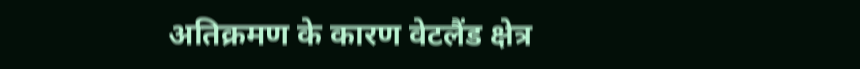अतिक्रमण के कारण वेटलैंड क्षेत्र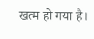खत्म हो गया है।